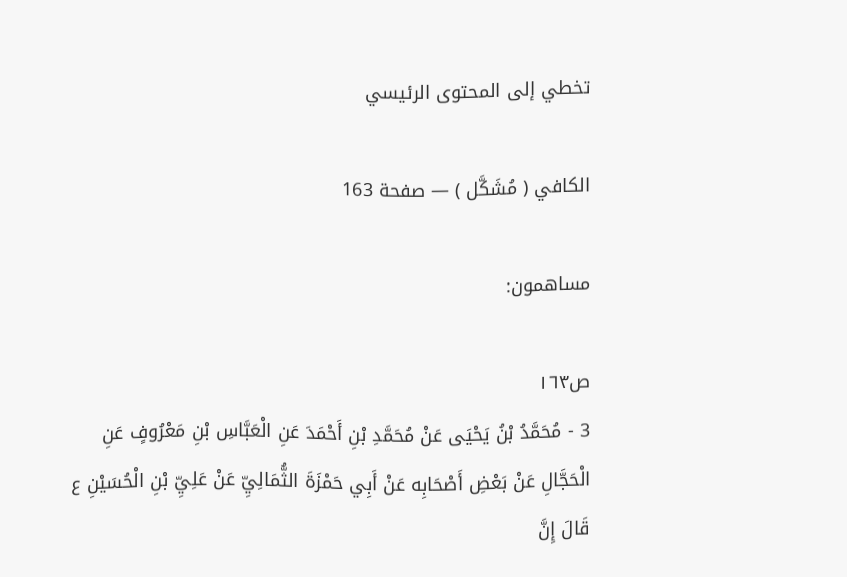تخطي إلى المحتوى الرئيسي

الكافي ( مُشَكَّل ) — صفحة 163

مساهمون:

ص١٦٣
3 - مُحَمَّدُ بْنُ يَحْيَى عَنْ مُحَمَّدِ بْنِ أَحْمَدَ عَنِ الْعَبَّاسِ بْنِ مَعْرُوفٍ عَنِ الْحَجَّالِ عَنْ بَعْضِ أَصْحَابِه عَنْ أَبِي حَمْزَةَ الثُّمَالِيِّ عَنْ عَلِيِّ بْنِ الْحُسَيْنِ ع قَالَ إِنَّ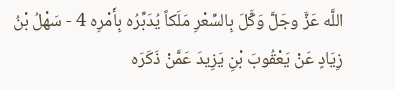اللَّه عَزَّ وجَلَّ وَكَّلَ بِالسِّعْرِ مَلَكاً يُدَبِّرُه بِأَمْرِه 4 - سَهْلُ بْنُ زِيَادٍ عَنْ يَعْقُوبَ بْنِ يَزِيدَ عَمَّنْ ذَكَرَه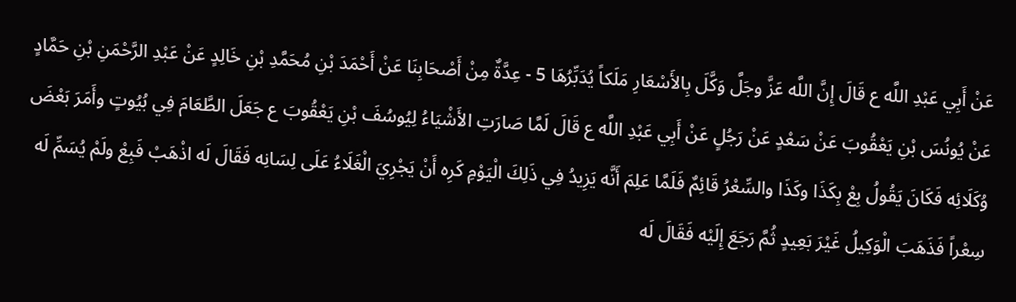عَنْ أَبِي عَبْدِ اللَّه ع قَالَ إِنَّ اللَّه عَزَّ وجَلَّ وَكَّلَ بِالأَسْعَارِ مَلَكاً يُدَبِّرُهَا 5 - عِدَّةٌ مِنْ أَصْحَابِنَا عَنْ أَحْمَدَ بْنِ مُحَمَّدِ بْنِ خَالِدٍ عَنْ عَبْدِ الرَّحْمَنِ بْنِ حَمَّادٍ عَنْ يُونُسَ بْنِ يَعْقُوبَ عَنْ سَعْدٍ عَنْ رَجُلٍ عَنْ أَبِي عَبْدِ اللَّه ع قَالَ لَمَّا صَارَتِ الأَشْيَاءُ لِيُوسُفَ بْنِ يَعْقُوبَ ع جَعَلَ الطَّعَامَ فِي بُيُوتٍ وأَمَرَ بَعْضَ وُكَلَائِه فَكَانَ يَقُولُ بِعْ بِكَذَا وكَذَا والسِّعْرُ قَائِمٌ فَلَمَّا عَلِمَ أَنَّه يَزِيدُ فِي ذَلِكَ الْيَوْمِ كَرِه أَنْ يَجْرِيَ الْغَلَاءُ عَلَى لِسَانِه فَقَالَ لَه اذْهَبْ فَبِعْ ولَمْ يُسَمِّ لَه سِعْراً فَذَهَبَ الْوَكِيلُ غَيْرَ بَعِيدٍ ثُمَّ رَجَعَ إِلَيْه فَقَالَ لَه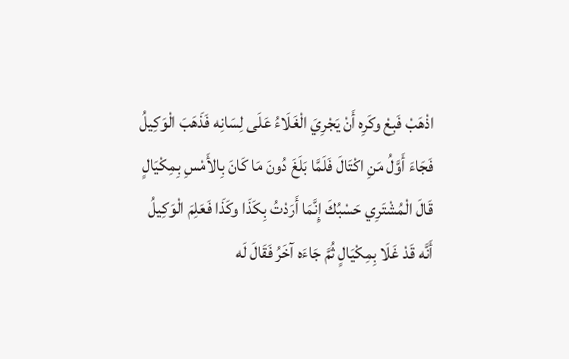اذْهَبْ فَبِعْ وكَرِه أَنْ يَجْرِيَ الْغَلَاءُ عَلَى لِسَانِه فَذَهَبَ الْوَكِيلُ فَجَاءَ أَوَّلُ مَنِ اكْتَالَ فَلَمَّا بَلَغَ دُونَ مَا كَانَ بِالأَمْسِ بِمِكْيَالٍ قَالَ الْمُشْتَرِي حَسْبُكَ إِنَّمَا أَرَدْتُ بِكَذَا وكَذَا فَعَلِمَ الْوَكِيلُ أَنَّه قَدْ غَلَا بِمِكْيَالٍ ثُمَّ جَاءَه آخَرُ فَقَالَ لَه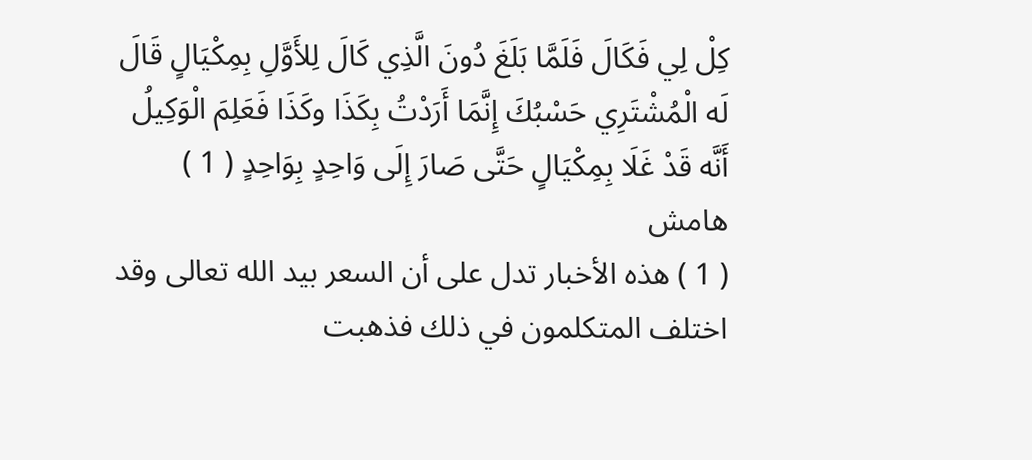كِلْ لِي فَكَالَ فَلَمَّا بَلَغَ دُونَ الَّذِي كَالَ لِلأَوَّلِ بِمِكْيَالٍ قَالَ لَه الْمُشْتَرِي حَسْبُكَ إِنَّمَا أَرَدْتُ بِكَذَا وكَذَا فَعَلِمَ الْوَكِيلُ أَنَّه قَدْ غَلَا بِمِكْيَالٍ حَتَّى صَارَ إِلَى وَاحِدٍ بِوَاحِدٍ ( 1 )
هامش
( 1 ) هذه الأخبار تدل على أن السعر بيد الله تعالى وقد اختلف المتكلمون في ذلك فذهبت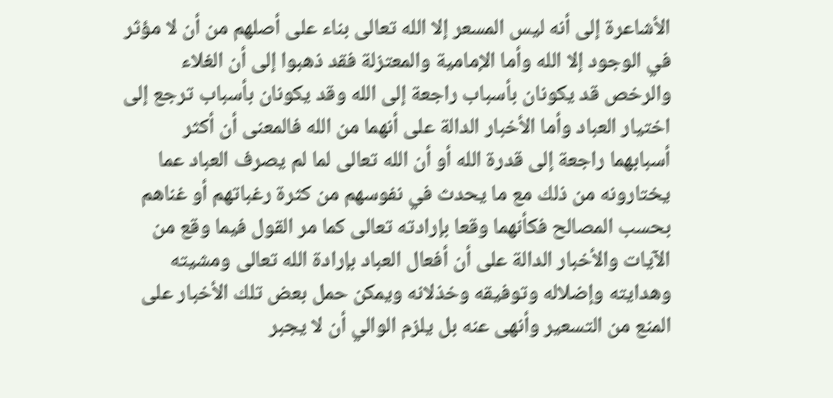الأشاعرة إلى أنه ليس المسعر إلا الله تعالى بناء على أصلهم من أن لا مؤثر في الوجود إلا الله وأما الإمامية والمعتزلة فقد ذهبوا إلى أن الغلاء والرخص قد يكونان بأسباب راجعة إلى الله وقد يكونان بأسباب ترجع إلى اختيار العباد وأما الأخبار الدالة على أنهما من الله فالمعنى أن أكثر أسبابهما راجعة إلى قدرة الله أو أن الله تعالى لما لم يصرف العباد عما يختارونه من ذلك مع ما يحدث في نفوسهم من كثرة رغباتهم أو غناهم بحسب المصالح فكأنهما وقعا بإرادته تعالى كما مر القول فيما وقع من الآيات والأخبار الدالة على أن أفعال العباد بإرادة الله تعالى ومشيته وهدايته وإضلاله وتوفيقه وخذلانه ويمكن حمل بعض تلك الأخبار على المنع من التسعير وأنهى عنه بل يلزم الوالي أن لا يجبر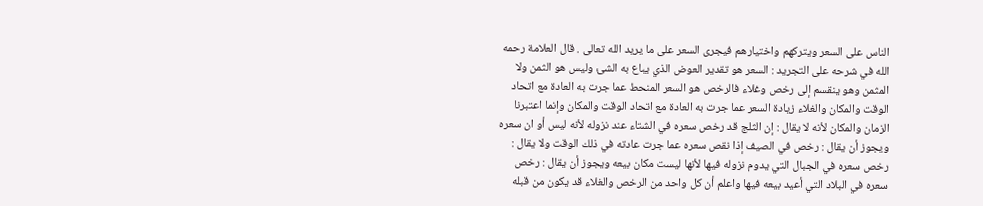الناس على السعر ويتركهم واختيارهم فيجرى السعر على ما يريد الله تعالى . قال العلامة رحمه الله في شرحه على التجريد : السعر هو تقدير العوض الذي يباع به الشئ وليس هو الثمن ولا المثمن وهو ينقسم إلى رخص وغلاء فالرخص هو السعر المنحط عما جرت به العادة مع اتحاد الوقت والمكان والغلاء زيادة السعر عما جرت به العادة مع اتحاد الوقت والمكان وإنما اعتبرنا الزمان والمكان لأنه لا يقال : إن الثلج قد رخص سعره في الشتاء عند نزوله لأنه ليس أو ان سعره ويجوز أن يقال : رخص في الصيف إذا نقص سعره عما جرت عادته في ذلك الوقت ولا يقال : رخص سعره في الجبال التي يدوم نزوله فيها لأنها ليست مكان بيعه ويجوز أن يقال : رخص سعره في البلاد التي أعيد بيعه فيها واعلم أن كل واحد من الرخص والغلاء قد يكون من قبله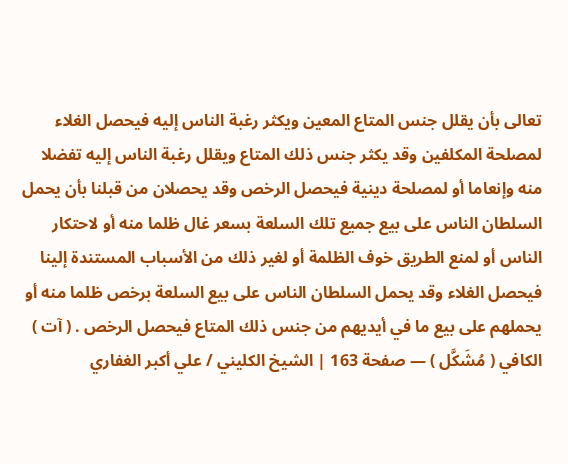تعالى بأن يقلل جنس المتاع المعين ويكثر رغبة الناس إليه فيحصل الغلاء لمصلحة المكلفين وقد يكثر جنس ذلك المتاع ويقلل رغبة الناس إليه تفضلا منه وإنعاما أو لمصلحة دينية فيحصل الرخص وقد يحصلان من قبلنا بأن يحمل السلطان الناس على بيع جميع تلك السلعة بسعر غال ظلما منه أو لاحتكار الناس أو لمنع الطريق خوف الظلمة أو لغير ذلك من الأسباب المستندة إلينا فيحصل الغلاء وقد يحمل السلطان الناس على بيع السلعة برخص ظلما منه أو يحملهم على بيع ما في أيديهم من جنس ذلك المتاع فيحصل الرخص . ( آت )
الكافي ( مُشَكَّل ) — صفحة 163 | الشيخ الكليني / علي أكبر الغفاري